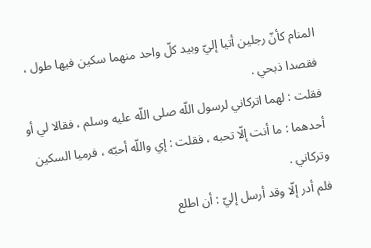المنام كأنّ رجلين أتيا إليّ وبيد كلّ واحد منهما سكين فيها طول ، فقصدا ذبحي .
فقلت : لهما اتركاني لرسول اللّه صلى اللّه عليه وسلم ، فقالا لي أو أحدهما : ما أنت إلّا تحبه ، فقلت : إي واللّه أحبّه ، فرميا السكين وتركاني .
فلم أدر إلّا وقد أرسل إليّ : أن اطلع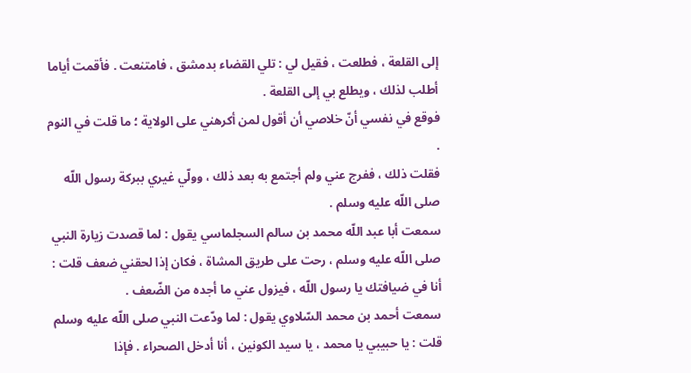إلى القلعة ، فطلعت ، فقيل لي : تلي القضاء بدمشق ، فامتنعت . فأقمت أياما أطلب لذلك ، ويطلع بي إلى القلعة .
فوقع في نفسي أنّ خلاصي أن أقول لمن أكرهني على الولاية ؛ ما قلت في النوم .
فقلت ذلك ، ففرج عني ولم أجتمع به بعد ذلك ، وولّي غيري ببركة رسول اللّه صلى اللّه عليه وسلم .
سمعت أبا عبد اللّه محمد بن سالم السجلماسي يقول : لما قصدت زيارة النبي صلى اللّه عليه وسلم ، رحت على طريق المشاة ، فكان إذا لحقني ضعف قلت : أنا في ضيافتك يا رسول اللّه ، فيزول عني ما أجده من الضّعف .
سمعت أحمد بن محمد السّلاوي يقول : لما ودّعت النبي صلى اللّه عليه وسلم قلت : يا حبيبي يا محمد ، يا سيد الكونين ، أنا أدخل الصحراء . فإذا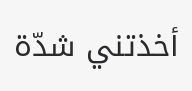أخذتني شدّة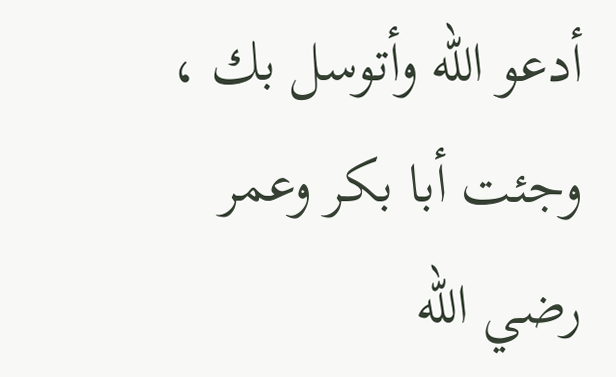أدعو اللّه وأتوسل بك ، وجئت أبا بكر وعمر رضي اللّه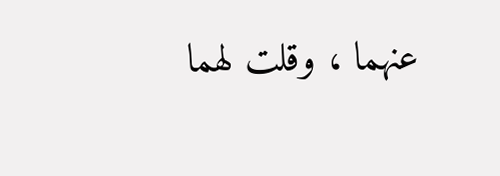عنهما ، وقلت لهما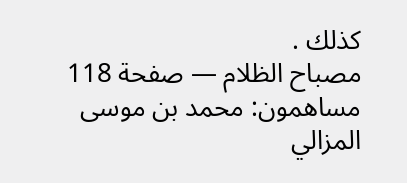كذلك .
مصباح الظلام — صفحة 118
مساهمون: محمد بن موسى المزالي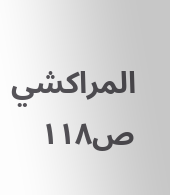المراكشي
ص١١٨